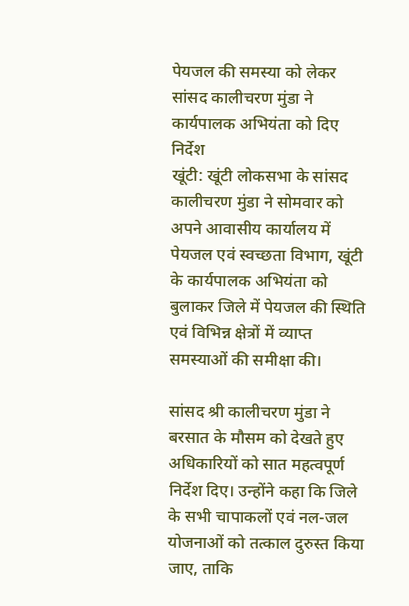पेयजल की समस्या को लेकर सांसद कालीचरण मुंडा ने कार्यपालक अभियंता को दिए निर्देश
खूंटी: खूंटी लोकसभा के सांसद कालीचरण मुंडा ने सोमवार को अपने आवासीय कार्यालय में पेयजल एवं स्वच्छता विभाग, खूंटी के कार्यपालक अभियंता को बुलाकर जिले में पेयजल की स्थिति एवं विभिन्न क्षेत्रों में व्याप्त समस्याओं की समीक्षा की।

सांसद श्री कालीचरण मुंडा ने बरसात के मौसम को देखते हुए अधिकारियों को सात महत्वपूर्ण निर्देश दिए। उन्होंने कहा कि जिले के सभी चापाकलों एवं नल-जल योजनाओं को तत्काल दुरुस्त किया जाए, ताकि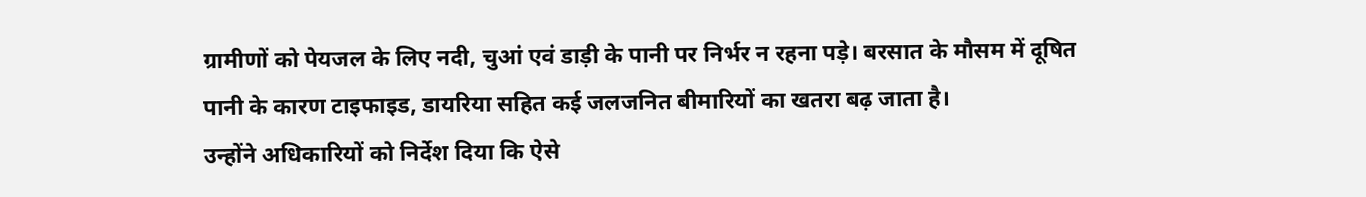ग्रामीणों को पेयजल के लिए नदी, चुआं एवं डाड़ी के पानी पर निर्भर न रहना पड़े। बरसात के मौसम में दूषित पानी के कारण टाइफाइड, डायरिया सहित कई जलजनित बीमारियों का खतरा बढ़ जाता है।
उन्होंने अधिकारियों को निर्देश दिया कि ऐसे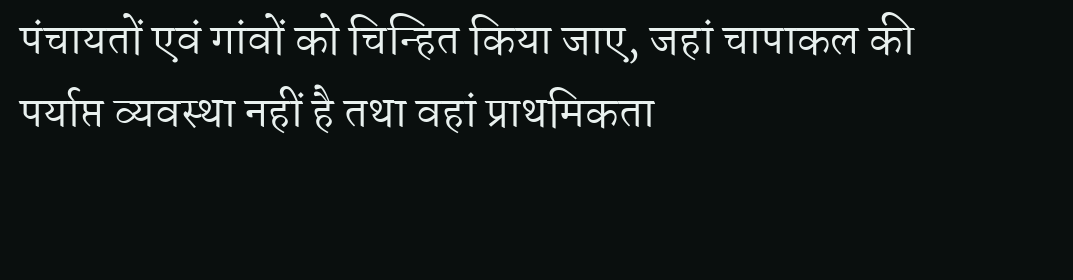पंचायतों एवं गांवों को चिन्हित किया जाए, जहां चापाकल की पर्याप्त व्यवस्था नहीं है तथा वहां प्राथमिकता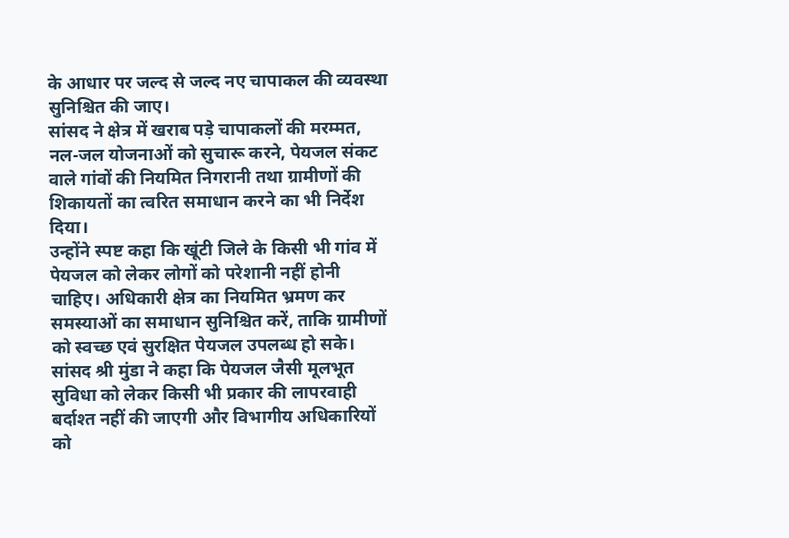के आधार पर जल्द से जल्द नए चापाकल की व्यवस्था सुनिश्चित की जाए।
सांसद ने क्षेत्र में खराब पड़े चापाकलों की मरम्मत, नल-जल योजनाओं को सुचारू करने, पेयजल संकट वाले गांवों की नियमित निगरानी तथा ग्रामीणों की शिकायतों का त्वरित समाधान करने का भी निर्देश दिया।
उन्होंने स्पष्ट कहा कि खूंटी जिले के किसी भी गांव में पेयजल को लेकर लोगों को परेशानी नहीं होनी चाहिए। अधिकारी क्षेत्र का नियमित भ्रमण कर समस्याओं का समाधान सुनिश्चित करें, ताकि ग्रामीणों को स्वच्छ एवं सुरक्षित पेयजल उपलब्ध हो सके।
सांसद श्री मुंडा ने कहा कि पेयजल जैसी मूलभूत सुविधा को लेकर किसी भी प्रकार की लापरवाही बर्दाश्त नहीं की जाएगी और विभागीय अधिकारियों को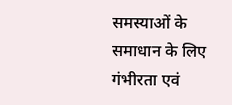समस्याओं के समाधान के लिए गंभीरता एवं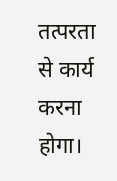तत्परता से कार्य करना होगा।